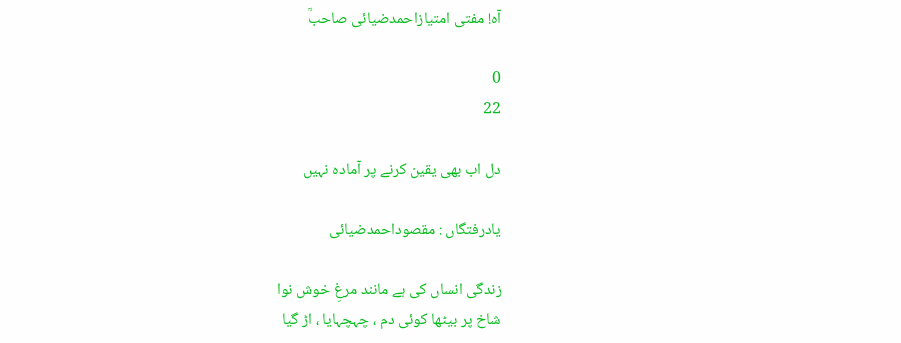آہ! مفتی امتیازاحمدضیائی صاحبؒ

0
22

دل اب بھی یقین کرنے پر آمادہ نہیں

یادرفتگاں : مقصوداحمدضیائی

زندگی انساں کی ہے مانند مرغِ خوش نوا
شاخ پر بیٹھا کوئی دم ، چہچہایا ، اڑ گیا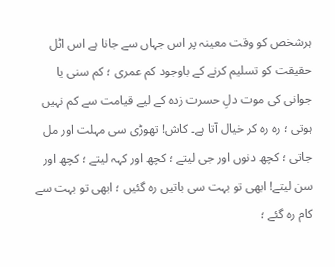ہرشخص کو وقت معینہ پر اس جہاں سے جانا ہے اس اٹل حقیقت کو تسلیم کرنے کے باوجود کم عمری ؛ کم سنی یا جوانی کی موت دلِ حسرت زدہ کے لیے قیامت سے کم نہیں ہوتی ؛ رہ رہ کر خیال آتا ہے۔ کاش! تھوڑی سی مہلت اور مل جاتی ؛ کچھ دنوں اور جی لیتے ؛ کچھ اور کہہ لیتے ؛ کچھ اور سن لیتے! ابھی تو بہت سی باتیں رہ گئیں ؛ ابھی تو بہت سے کام رہ گئے ؛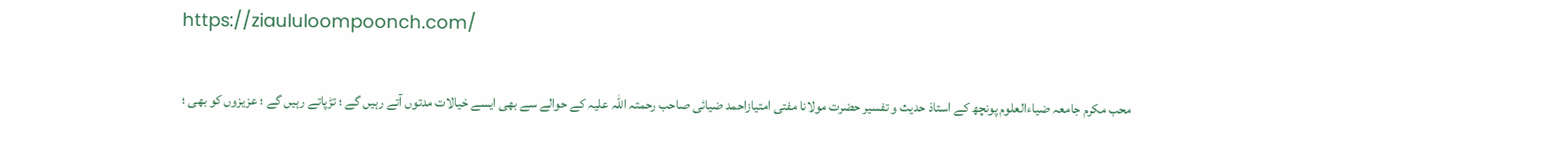https://ziaululoompoonch.com/

محب مکرم جامعہ ضیاءالعلوم پونچھ کے استاذ حدیث و تفسیر حضرت مولانا مفتی امتیازاحمد ضیائی صاحب رحمتہ اللّٰہ علیہ کے حوالے سے بھی ایسے خیالات مدتوں آتے رہیں گے ؛ تڑپاتے رہیں گے ؛ عزیزوں کو بھی ؛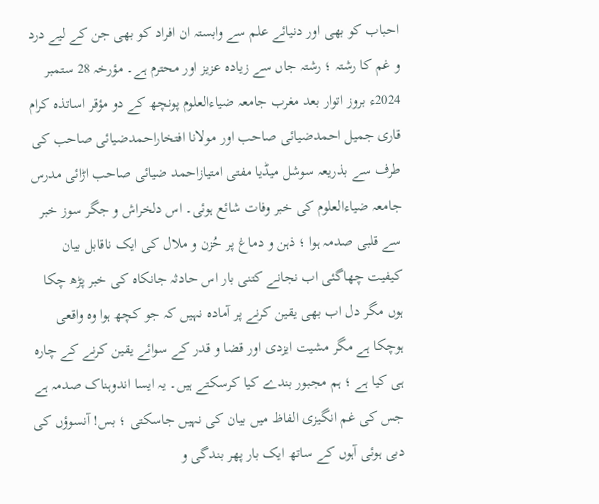احباب کو بھی اور دنیائے علم سے وابستہ ان افراد کو بھی جن کے لیے درد و غم کا رشتہ ؛ رشتہ جاں سے زیادہ عزیز اور محترم ہے۔ مؤرخہ 28 ستمبر 2024ء بروز اتوار بعد مغرب جامعہ ضیاءالعلوم پونچھ کے دو مؤقر اساتذہ کرام قاری جمیل احمدضیائی صاحب اور مولانا افتخاراحمدضیائی صاحب کی طرف سے بذریعہ سوشل میڈیا مفتی امتیازاحمد ضیائی صاحب اڑائی مدرس جامعہ ضیاءالعلوم کی خبر وفات شائع ہوئی۔ اس دلخراش و جگر سوز خبر سے قلبی صدمہ ہوا ؛ ذہن و دماغ پر حُزن و ملال کی ایک ناقابل بیان کیفیت چھاگئی اب نجانے کتنی بار اس حادثہ جانکاہ کی خبر پڑھ چکا ہوں مگر دل اب بھی یقین کرنے پر آمادہ نہیں کہ جو کچھ ہوا وہ واقعی ہوچکا ہے مگر مشیت ایزدی اور قضا و قدر کے سوائے یقین کرنے کے چارہ ہی کیا ہے ؛ ہم مجبور بندے کیا کرسکتے ہیں۔ یہ ایسا اندوہناک صدمہ ہے جس کی غم انگیزی الفاظ میں بیان کی نہیں جاسکتی ؛ بس! آنسوؤں کی دبی ہوئی آہوں کے ساتھ ایک بار پھر بندگی و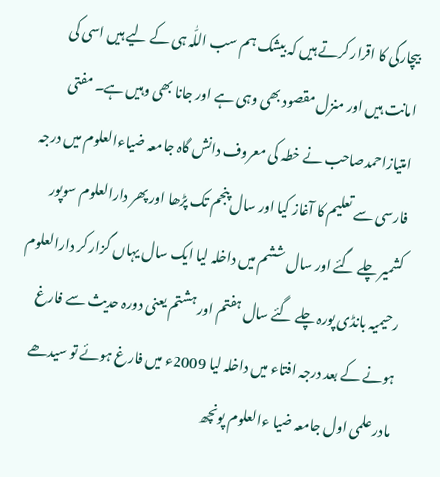بیچارگی کا اقرار کرتے ہیں کہ بیشک ہم سب اللّٰہ ہی کے لیے ہیں اسی کی امانت ہیں اور منزل مقصود بھی وہی ہے اور جانا بھی وہیں ہے۔ مفتی امتیازاحمدصاحب نے خطہ کی معروف دانش گاہ جامعہ ضیاءالعلوم میں درجہ فارسی سے تعلیم کا آغاز کیا اور سال پنجم تک پڑھا اور پھر دارالعلوم سوپور کشمیر چلے گئے اور سال ششم میں داخلہ لیا ایک سال یہاں گزار کر دارالعلوم رحیمیہ بانڈی پورہ چلے گئے سال ہفتم اور ہشتم یعنی دورہ حدیث سے فارغ ہونے کے بعد درجہ افتاء میں داخلہ لیا 2009ء میں فارغ ہوئے تو سیدھے مادر علمی اول جامعہ ضیا ءالعلوم پونچھ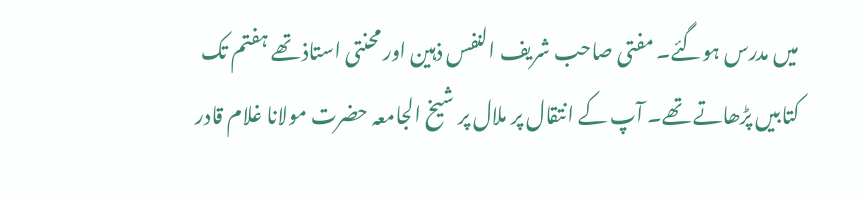میں مدرس ہوگئے۔ مفتی صاحب شریف النفس ذہین اور محنتی استاذ تھے ہفتم تک کتابیں پڑھاتے تھے۔ آپ کے انتقال پر ملال پر شیخ الجامعہ حضرت مولانا غلام قادر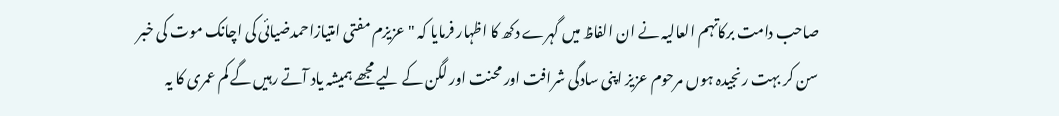صاحب دامت برکاتہم العالیہ نے ان الفاظ میں گہرے دکھ کا اظہار فرمایا کہ "عزیزم مفتی امتیازاحمدضیائی کی اچانک موت کی خبر سن کر بہت رنجیدہ ہوں مرحوم عزیز اپنی سادگی شرافت اور محنت اور لگن کے لیے مجھے ہمیشہ یاد آتے رہیں گے کم عمری کا یہ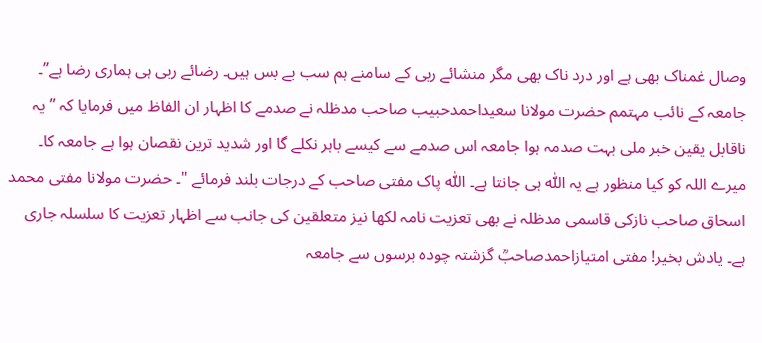وصال غمناک بھی ہے اور درد ناک بھی مگر منشائے ربی کے سامنے ہم سب بے بس ہیں۔ رضائے ربی ہی ہماری رضا ہے”۔ جامعہ کے نائب مہتمم حضرت مولانا سعیداحمدحبیب صاحب مدظلہ نے صدمے کا اظہار ان الفاظ میں فرمایا کہ ” یہ ناقابل یقین خبر ملی بہت صدمہ ہوا جامعہ اس صدمے سے کیسے باہر نکلے گا اور شدید ترین نقصان ہوا ہے جامعہ کا۔ میرے اللہ کو کیا منظور ہے یہ اللّٰہ ہی جانتا ہے۔ اللّٰہ پاک مفتی صاحب کے درجات بلند فرمائے "۔ حضرت مولانا مفتی محمد اسحاق صاحب نازکی قاسمی مدظلہ نے بھی تعزیت نامہ لکھا نیز متعلقین کی جانب سے اظہار تعزیت کا سلسلہ جاری ہے۔ یادش بخیر! مفتی امتیازاحمدصاحبؒ گزشتہ چودہ برسوں سے جامعہ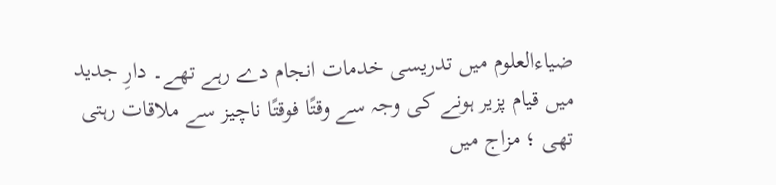ضیاءالعلوم میں تدریسی خدمات انجام دے رہے تھے۔ دارِ جدید میں قیام پزیر ہونے کی وجہ سے وقتًا فوقتًا ناچیز سے ملاقات رہتی تھی ؛ مزاج میں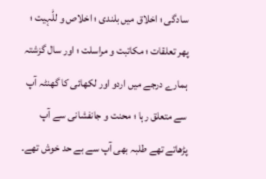سادگی ؛ اخلاق میں بلندی ؛ اخلاص و للّٰہیت ؛ پھر تعلقات ؛ مکاتبت و مراسلت ؛ اور سال گزشتہ ہمارے درجے میں اردو اور لکھائی کا گھنٹہ آپ سے متعلق رہا ؛ محنت و جانفشانی سے آپ پڑھاتے تھے طلبہ بھی آپ سے بے حد خوش تھے۔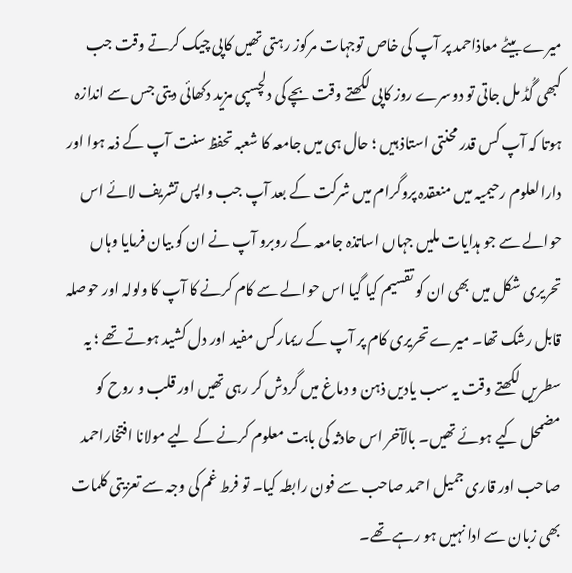میرے بیٹے معاذاحمد پر آپ کی خاص توجہات مرکوز رہتی تھیں کاپی چیک کرتے وقت جب کبھی گُڈ مل جاتی تو دوسرے روز کاپی لکھتے وقت بچے کی دلچسپی مزید دکھائی دیتی جس سے اندازہ ہوتا کہ آپ کس قدر محنتی استاذ ہیں ؛ حال ہی میں جامعہ کا شعبہ تحفظ سنت آپ کے ذمہ ہوا اور دارالعلوم رحیمیہ میں منعقدہ پروگرام میں شرکت کے بعد آپ جب واپس تشریف لائے اس حوالے سے جو ہدایات ملیں جہاں اساتذہ جامعہ کے روبرو آپ نے ان کو بیان فرمایا وہاں تحریری شکل میں بھی ان کو تقسیم کیا گیا اس حوالے سے کام کرنے کا آپ کا ولولہ اور حوصلہ قابل رشک تھا۔ میرے تحریری کام پر آپ کے ریمارکس مفید اور دل کشید ہوتے تھے ؛ یہ سطریں لکھتے وقت یہ سب یادیں ذہن و دماغ میں گردش کر رہی تھیں اور قلب و روح کو مضمحل کیے ہوئے تھیں۔ بالآخر اس حادثہ کی بابت معلوم کرنے کے لیے مولانا افتخاراحمد صاحب اور قاری جمیل احمد صاحب سے فون رابطہ کیا۔ تو فرط غم کی وجہ سے تعزیتی کلمات بھی زبان سے ادا نہیں ہو رہے تھے۔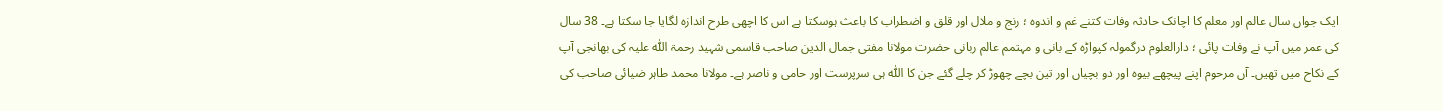ایک جواں سال عالم اور معلم کا اچانک حادثہ وفات کتنے غم و اندوہ ؛ رنج و ملال اور قلق و اضطراب کا باعث ہوسکتا ہے اس کا اچھی طرح اندازہ لگایا جا سکتا ہے۔ 38 سال کی عمر میں آپ نے وفات پائی ؛ دارالعلوم درگمولہ کپواڑہ کے بانی و مہتمم عالم ربانی حضرت مولانا مفتی جمال الدین صاحب قاسمی شہید رحمۃ اللّٰہ علیہ کی بھانجی آپ کے نکاح میں تھیں۔ آں مرحوم اپنے پیچھے بیوہ اور دو بچیاں اور تین بچے چھوڑ کر چلے گئے جن کا اللّٰہ ہی سرپرست اور حامی و ناصر ہے۔ مولانا محمد طاہر ضیائی صاحب کی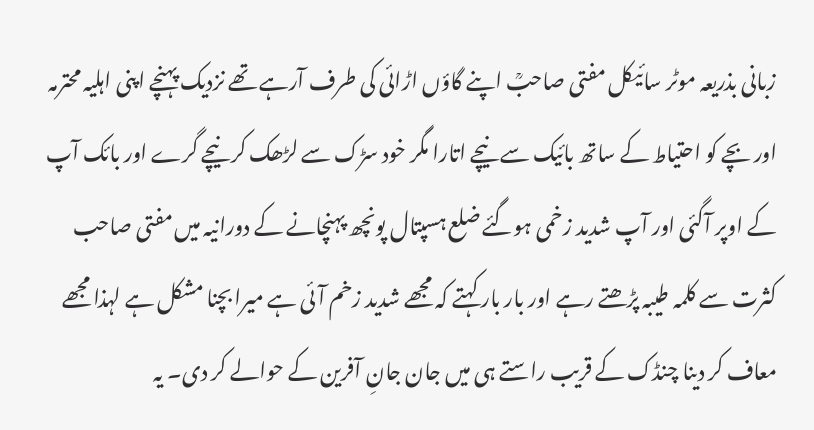زبانی بذریعہ موٹر سائیکل مفتی صاحبؒ اپنے گاؤں اڑائی کی طرف آرہے تھے نزدیک پہنچے اپنی اہلیہ محترمہ اور بچے کو احتیاط کے ساتھ بائیک سے نیچے اتارا مگر خود سڑک سے لڑھک کر نیچے گرے اور بائک آپ کے اوپر آگئی اور آپ شدید زخمی ہوگئے ضلع ہسپتال پونچھ پہنچانے کے دورانیہ میں مفتی صاحب کثرت سے کلمہ طیبہ پڑھتے رہے اور بار بار کہتے کہ مجھے شدید زخم آئی ہے میرا بچنا مشکل ہے لہذا مجھے معاف کر دینا چنڈک کے قریب راستے ہی میں جان جانِ آفرین کے حوالے کر دی۔ یہ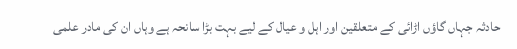حادثہ جہاں گاؤں اڑائی کے متعلقین اور اہل و عیال کے لیے بہت بڑا سانحہ ہے وہاں ان کی مادر علمی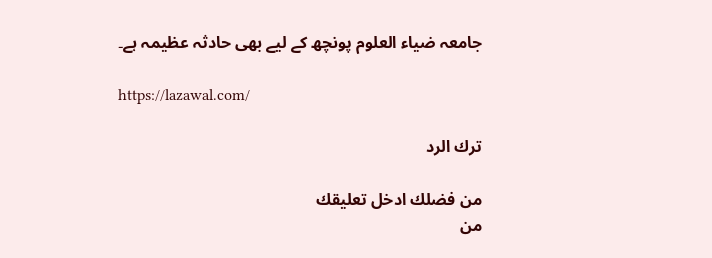جامعہ ضیاء العلوم پونچھ کے لیے بھی حادثہ عظیمہ ہے۔

https://lazawal.com/

ترك الرد

من فضلك ادخل تعليقك
من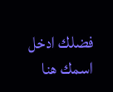فضلك ادخل اسمك هنا